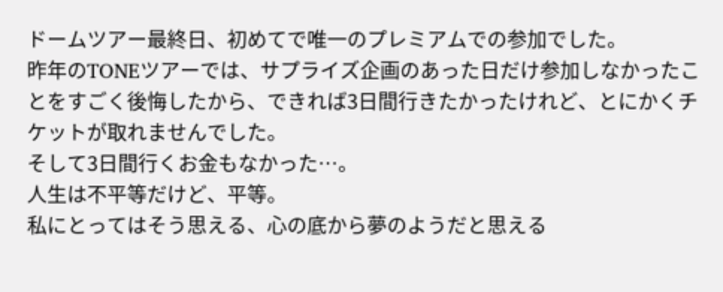ドームツアー最終日、初めてで唯一のプレミアムでの参加でした。
昨年のTONEツアーでは、サプライズ企画のあった日だけ参加しなかったことをすごく後悔したから、できれば3日間行きたかったけれど、とにかくチケットが取れませんでした。
そして3日間行くお金もなかった…。
人生は不平等だけど、平等。
私にとってはそう思える、心の底から夢のようだと思える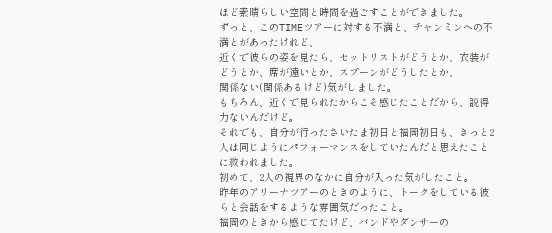ほど素晴らしい空間と時間を過ごすことができました。
ずっと、このTIMEツアーに対する不満と、チャンミンへの不満とがあったけれど、
近くで彼らの姿を見たら、セットリストがどうとか、衣装がどうとか、席が遠いとか、スプーンがどうしたとか、
関係ない(関係あるけど)気がしました。
もちろん、近くで見られたからこそ感じたことだから、説得力ないんだけど。
それでも、自分が行ったさいたま初日と福岡初日も、きっと2人は同じようにパフォーマンスをしていたんだと思えたことに救われました。
初めて、2人の視界のなかに自分が入った気がしたこと。
昨年のアリーナツアーのときのように、トークをしている彼らと会話をするような雰囲気だったこと。
福岡のときから感じてたけど、バンドやダンサーの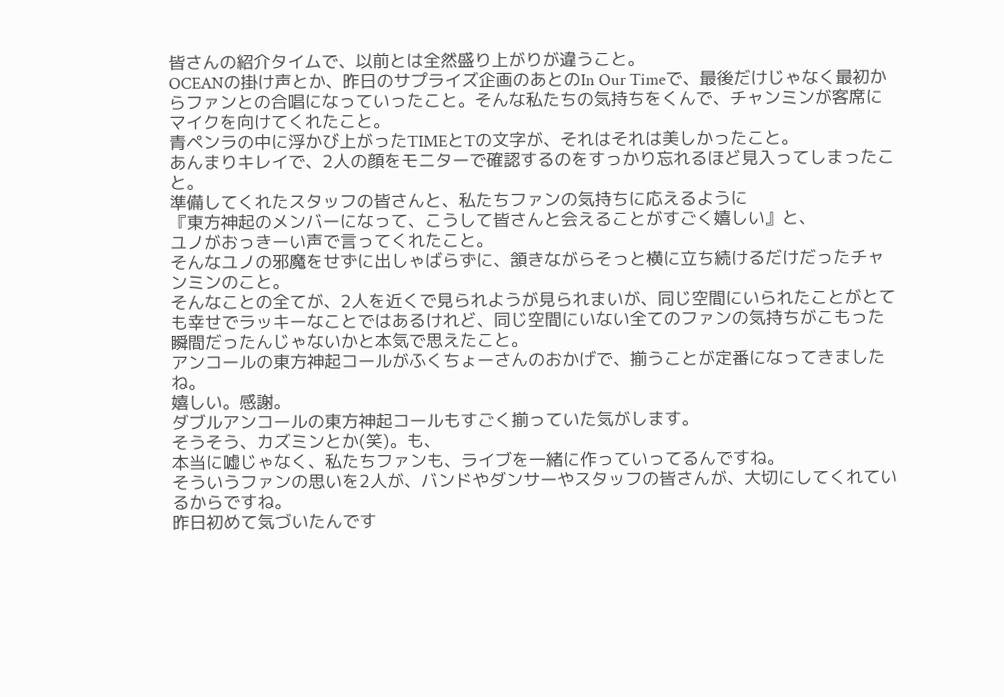皆さんの紹介タイムで、以前とは全然盛り上がりが違うこと。
OCEANの掛け声とか、昨日のサプライズ企画のあとのIn Our Timeで、最後だけじゃなく最初からファンとの合唱になっていったこと。そんな私たちの気持ちをくんで、チャンミンが客席にマイクを向けてくれたこと。
青ペンラの中に浮かび上がったTIMEとTの文字が、それはそれは美しかったこと。
あんまりキレイで、2人の顔をモニターで確認するのをすっかり忘れるほど見入ってしまったこと。
準備してくれたスタッフの皆さんと、私たちファンの気持ちに応えるように
『東方神起のメンバーになって、こうして皆さんと会えることがすごく嬉しい』と、
ユノがおっきーい声で言ってくれたこと。
そんなユノの邪魔をせずに出しゃばらずに、頷きながらそっと横に立ち続けるだけだったチャンミンのこと。
そんなことの全てが、2人を近くで見られようが見られまいが、同じ空間にいられたことがとても幸せでラッキーなことではあるけれど、同じ空間にいない全てのファンの気持ちがこもった瞬間だったんじゃないかと本気で思えたこと。
アンコールの東方神起コールがふくちょーさんのおかげで、揃うことが定番になってきましたね。
嬉しい。感謝。
ダブルアンコールの東方神起コールもすごく揃っていた気がします。
そうそう、カズミンとか(笑)。も、
本当に嘘じゃなく、私たちファンも、ライブを一緒に作っていってるんですね。
そういうファンの思いを2人が、バンドやダンサーやスタッフの皆さんが、大切にしてくれているからですね。
昨日初めて気づいたんです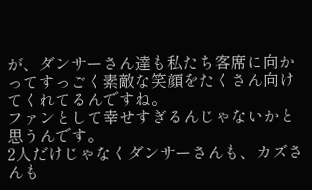が、ダンサーさん達も私たち客席に向かってすっごく素敵な笑顔をたくさん向けてくれてるんですね。
ファンとして幸せすぎるんじゃないかと思うんです。
2人だけじゃなくダンサーさんも、カズさんも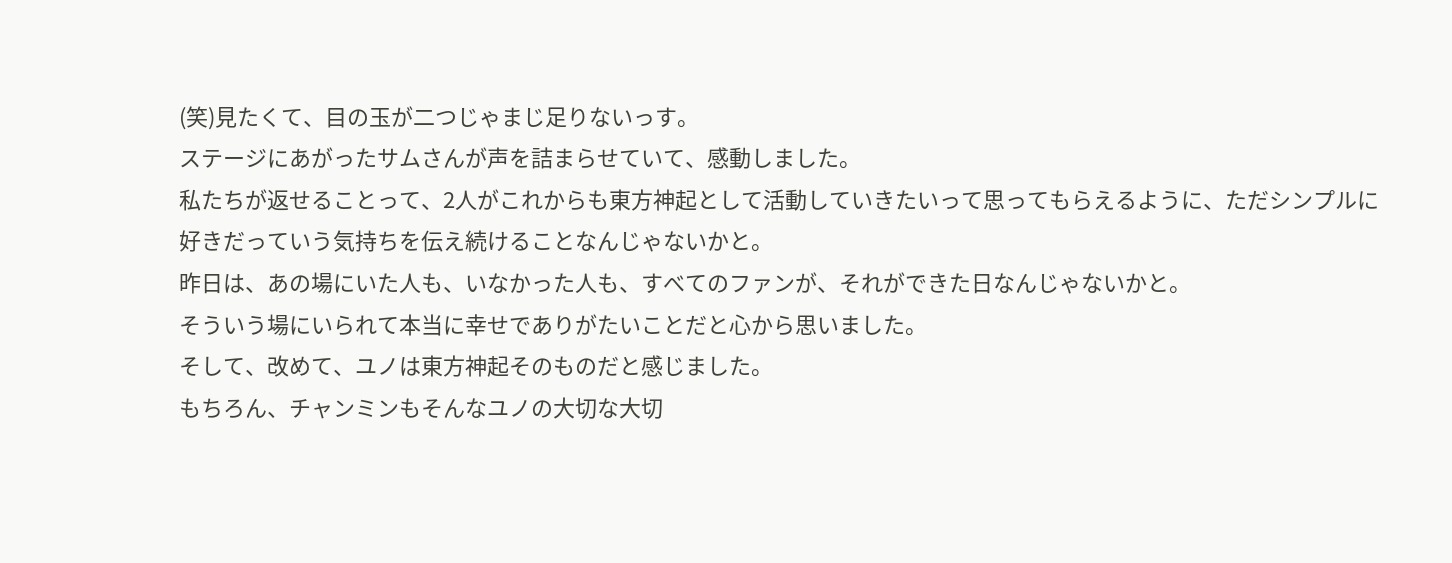(笑)見たくて、目の玉が二つじゃまじ足りないっす。
ステージにあがったサムさんが声を詰まらせていて、感動しました。
私たちが返せることって、2人がこれからも東方神起として活動していきたいって思ってもらえるように、ただシンプルに好きだっていう気持ちを伝え続けることなんじゃないかと。
昨日は、あの場にいた人も、いなかった人も、すべてのファンが、それができた日なんじゃないかと。
そういう場にいられて本当に幸せでありがたいことだと心から思いました。
そして、改めて、ユノは東方神起そのものだと感じました。
もちろん、チャンミンもそんなユノの大切な大切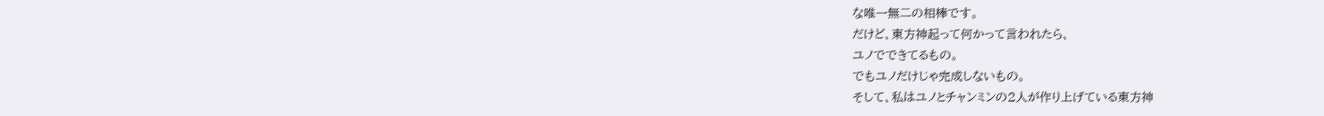な唯一無二の相棒です。
だけど、東方神起って何かって言われたら、
ユノでできてるもの。
でもユノだけじゃ完成しないもの。
そして、私はユノとチャンミンの2人が作り上げている東方神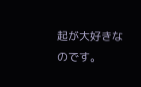起が大好きなのです。